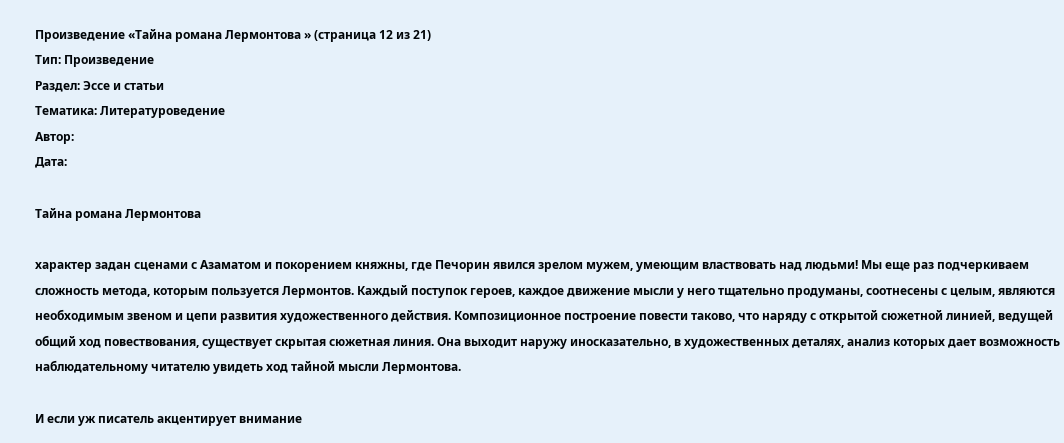Произведение «Тайна романа Лермонтова » (страница 12 из 21)
Тип: Произведение
Раздел: Эссе и статьи
Тематика: Литературоведение
Автор:
Дата:

Тайна романа Лермонтова

характер задан сценами с Азаматом и покорением княжны, где Печорин явился зрелом мужем, умеющим властвовать над людьми! Мы еще раз подчеркиваем сложность метода, которым пользуется Лермонтов. Каждый поступок героев, каждое движение мысли у него тщательно продуманы, соотнесены с целым, являются необходимым звеном и цепи развития художественного действия. Композиционное построение повести таково, что наряду с открытой сюжетной линией, ведущей общий ход повествования, существует скрытая сюжетная линия. Она выходит наружу иносказательно, в художественных деталях, анализ которых дает возможность наблюдательному читателю увидеть ход тайной мысли Лермонтова.

И если уж писатель акцентирует внимание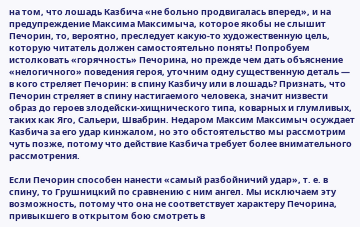на том, что лошадь Казбича «не больно продвигалась вперед», и на предупреждение Максима Максимыча, которое якобы не слышит Печорин, то, вероятно, преследует какую-то художественную цель, которую читатель должен самостоятельно понять! Попробуем истолковать «горячность» Печорина, но прежде чем дать объяснение «нелогичного» поведения героя, уточним одну существенную деталь — в кого стреляет Печорин: в спину Казбичу или в лошадь? Признать, что Печорин стреляет в спину настигаемого человека, значит низвести образ до героев злодейски-хищнического типа, коварных и глумливых, таких как Яго, Сальери, Швабрин. Недаром Максим Максимыч осуждает Казбича за его удар кинжалом, но это обстоятельство мы рассмотрим чуть позже, потому что действие Казбича требует более внимательного рассмотрения.

Если Печорин способен нанести «самый разбойничий удар», т. е. в спину, то Грушницкий по сравнению с ним ангел. Мы исключаем эту возможность, потому что она не соответствует характеру Печорина, привыкшего в открытом бою смотреть в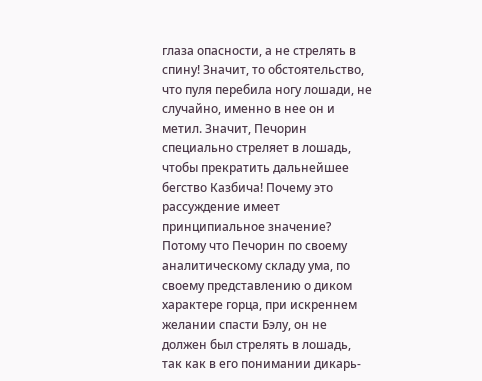глаза опасности, а не стрелять в спину! Значит, то обстоятельство, что пуля перебила ногу лошади, не случайно, именно в нее он и метил. Значит, Печорин специально стреляет в лошадь, чтобы прекратить дальнейшее бегство Казбича! Почему это рассуждение имеет принципиальное значение? Потому что Печорин по своему аналитическому складу ума, по своему представлению о диком характере горца, при искреннем желании спасти Бэлу, он не должен был стрелять в лошадь, так как в его понимании дикарь-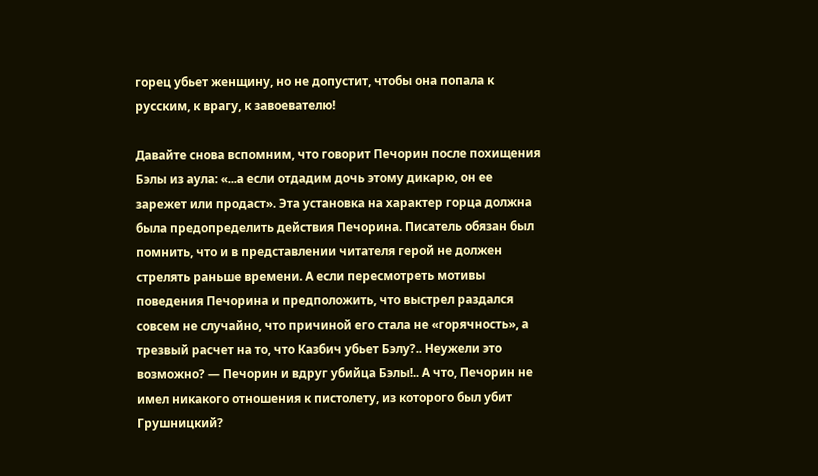горец убьет женщину, но не допустит, чтобы она попала к русским, к врагу, к завоевателю!

Давайте снова вспомним, что говорит Печорин после похищения Бэлы из аула: «...а если отдадим дочь этому дикарю, он ее зарежет или продаст». Эта установка на характер горца должна была предопределить действия Печорина. Писатель обязан был помнить, что и в представлении читателя герой не должен стрелять раньше времени. А если пересмотреть мотивы поведения Печорина и предположить, что выстрел раздался совсем не случайно, что причиной его стала не «горячность», а трезвый расчет на то, что Казбич убьет Бэлу?.. Неужели это возможно? — Печорин и вдруг убийца Бэлы!.. А что, Печорин не имел никакого отношения к пистолету, из которого был убит Грушницкий?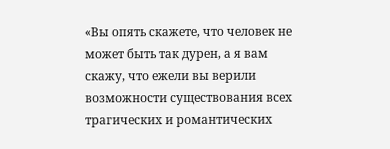«Вы опять скажете, что человек не может быть так дурен, а я вам скажу, что ежели вы верили возможности существования всех трагических и романтических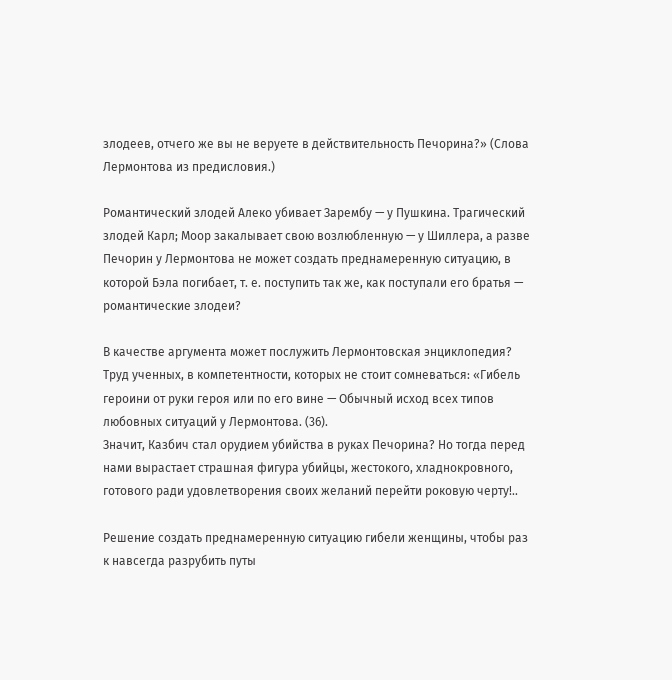злодеев, отчего же вы не веруете в действительность Печорина?» (Слова Лермонтова из предисловия.)

Романтический злодей Алеко убивает Зарембу — у Пушкина. Трагический злодей Карл; Моор закалывает свою возлюбленную — у Шиллера, а разве Печорин у Лермонтова не может создать преднамеренную ситуацию, в которой Бэла погибает, т. е. поступить так же, как поступали его братья — романтические злодеи?

В качестве аргумента может послужить Лермонтовская энциклопедия? Труд ученных, в компетентности, которых не стоит сомневаться: «Гибель героини от руки героя или по его вине — Обычный исход всех типов любовных ситуаций у Лермонтова. (36).
Значит, Казбич стал орудием убийства в руках Печорина? Но тогда перед нами вырастает страшная фигура убийцы, жестокого, хладнокровного, готового ради удовлетворения своих желаний перейти роковую черту!..

Решение создать преднамеренную ситуацию гибели женщины, чтобы раз к навсегда разрубить путы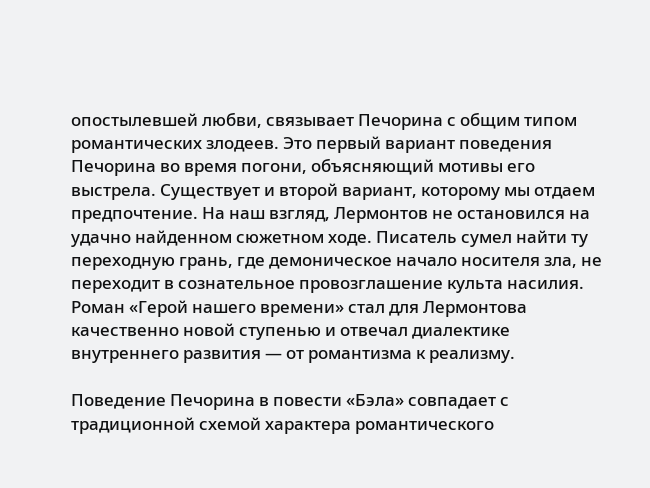опостылевшей любви, связывает Печорина с общим типом романтических злодеев. Это первый вариант поведения Печорина во время погони, объясняющий мотивы его выстрела. Существует и второй вариант, которому мы отдаем предпочтение. На наш взгляд, Лермонтов не остановился на удачно найденном сюжетном ходе. Писатель сумел найти ту переходную грань, где демоническое начало носителя зла, не переходит в сознательное провозглашение культа насилия. Роман «Герой нашего времени» стал для Лермонтова качественно новой ступенью и отвечал диалектике внутреннего развития — от романтизма к реализму.

Поведение Печорина в повести «Бэла» совпадает с традиционной схемой характера романтического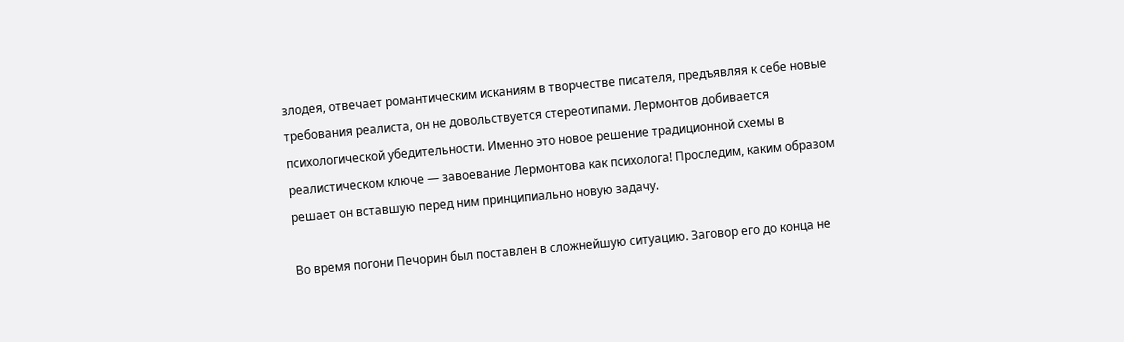злодея, отвечает романтическим исканиям в творчестве писателя, предъявляя к себе новые требования реалиста, он не довольствуется стереотипами. Лермонтов добивается психологической убедительности. Именно это новое решение традиционной схемы в реалистическом ключе — завоевание Лермонтова как психолога! Проследим, каким образом решает он вставшую перед ним принципиально новую задачу.

Во время погони Печорин был поставлен в сложнейшую ситуацию. Заговор его до конца не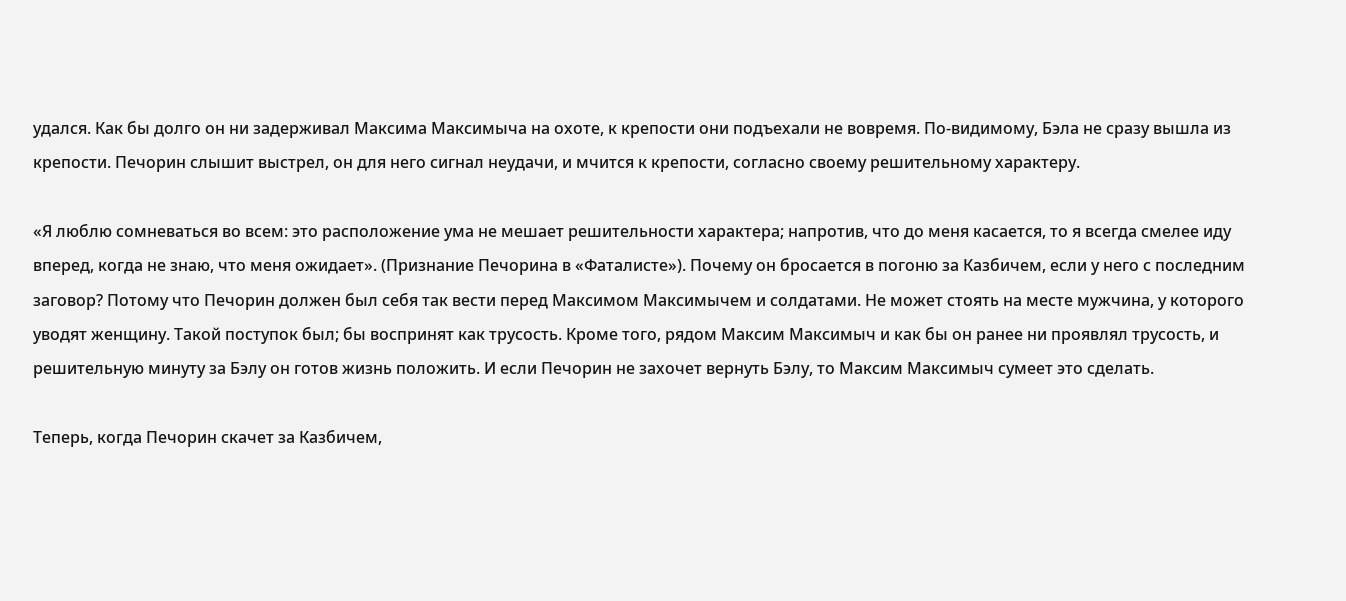удался. Как бы долго он ни задерживал Максима Максимыча на охоте, к крепости они подъехали не вовремя. По-видимому, Бэла не сразу вышла из крепости. Печорин слышит выстрел, он для него сигнал неудачи, и мчится к крепости, согласно своему решительному характеру.

«Я люблю сомневаться во всем: это расположение ума не мешает решительности характера; напротив, что до меня касается, то я всегда смелее иду вперед, когда не знаю, что меня ожидает». (Признание Печорина в «Фаталисте»). Почему он бросается в погоню за Казбичем, если у него с последним заговор? Потому что Печорин должен был себя так вести перед Максимом Максимычем и солдатами. Не может стоять на месте мужчина, у которого уводят женщину. Такой поступок был; бы воспринят как трусость. Кроме того, рядом Максим Максимыч и как бы он ранее ни проявлял трусость, и решительную минуту за Бэлу он готов жизнь положить. И если Печорин не захочет вернуть Бэлу, то Максим Максимыч сумеет это сделать.

Теперь, когда Печорин скачет за Казбичем,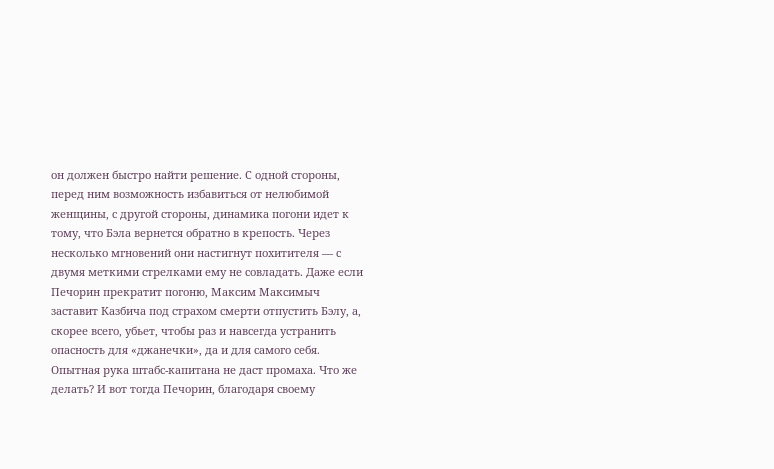он должен быстро найти решение. С одной стороны, перед ним возможность избавиться от нелюбимой женщины, с другой стороны, динамика погони идет к тому, что Бэла вернется обратно в крепость. Через несколько мгновений они настигнут похитителя — с двумя меткими стрелками ему не совладать. Даже если Печорин прекратит погоню, Максим Максимыч заставит Казбича под страхом смерти отпустить Бэлу, а, скорее всего, убьет, чтобы раз и навсегда устранить опасность для «джанечки», да и для самого себя. Опытная рука штабс-капитана не даст промаха. Что же делать? И вот тогда Печорин, благодаря своему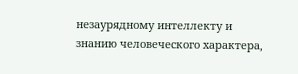незаурядному интеллекту и знанию человеческого характера,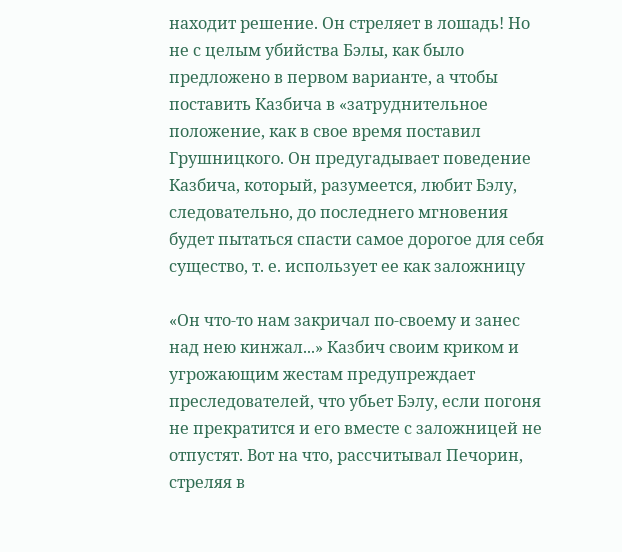находит решение. Он стреляет в лошадь! Но не с целым убийства Бэлы, как было предложено в первом варианте, а чтобы поставить Казбича в «затруднительное положение, как в свое время поставил Грушницкого. Он предугадывает поведение Казбича, который, разумеется, любит Бэлу, следовательно, до последнего мгновения будет пытаться спасти самое дорогое для себя существо, т. е. использует ее как заложницу

«Он что-то нам закричал по-своему и занес над нею кинжал...» Казбич своим криком и угрожающим жестам предупреждает преследователей, что убьет Бэлу, если погоня не прекратится и его вместе с заложницей не отпустят. Вот на что, рассчитывал Печорин, стреляя в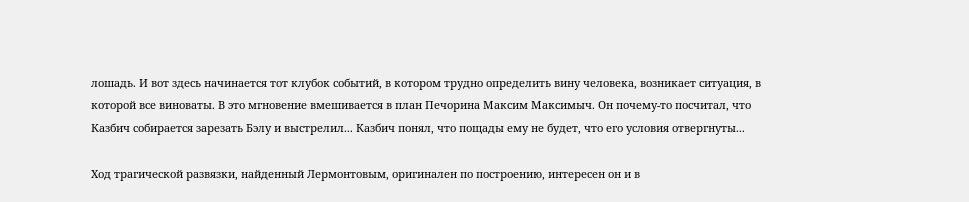лошадь. И вот здесь начинается тот клубок событий, в котором трудно определить вину человека, возникает ситуация, в которой все виноваты. В это мгновение вмешивается в план Печорина Максим Максимыч. Он почему-то посчитал, что Казбич собирается зарезать Бэлу и выстрелил... Казбич понял, что пощады ему не будет, что его условия отвергнуты...

Ход трагической развязки, найденный Лермонтовым, оригинален по построению, интересен он и в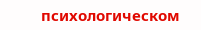психологическом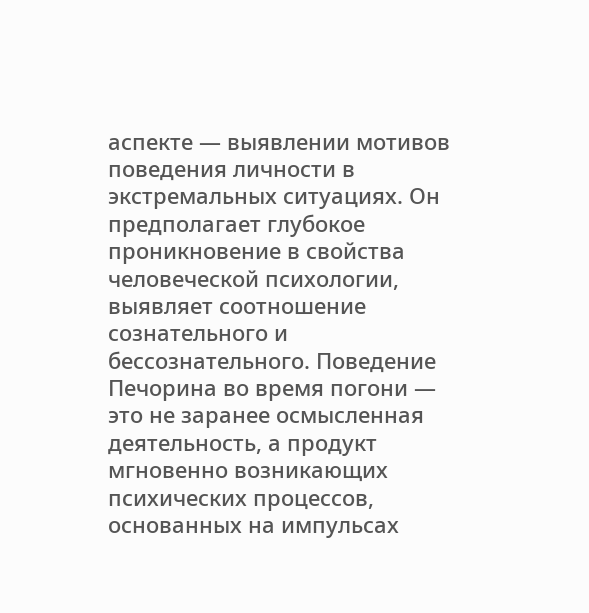аспекте — выявлении мотивов поведения личности в экстремальных ситуациях. Он предполагает глубокое проникновение в свойства человеческой психологии, выявляет соотношение сознательного и бессознательного. Поведение Печорина во время погони — это не заранее осмысленная деятельность, а продукт мгновенно возникающих психических процессов, основанных на импульсах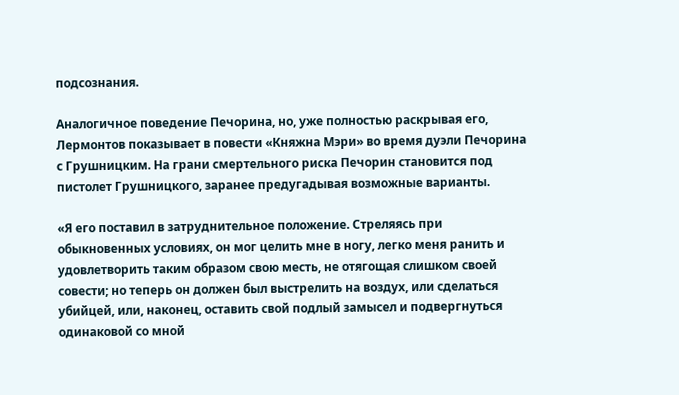подсознания.

Аналогичное поведение Печорина, но, уже полностью раскрывая его, Лермонтов показывает в повести «Княжна Мэри» во время дуэли Печорина с Грушницким. На грани смертельного риска Печорин становится под пистолет Грушницкого, заранее предугадывая возможные варианты.

«Я его поставил в затруднительное положение. Стреляясь при обыкновенных условиях, он мог целить мне в ногу, легко меня ранить и удовлетворить таким образом свою месть, не отягощая слишком своей совести; но теперь он должен был выстрелить на воздух, или сделаться убийцей, или, наконец, оставить свой подлый замысел и подвергнуться одинаковой со мной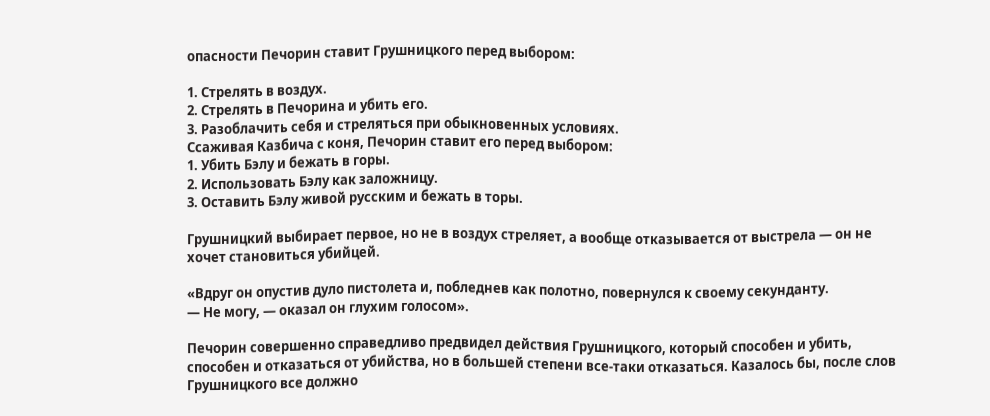опасности Печорин ставит Грушницкого перед выбором:

1. Стрелять в воздух.
2. Стрелять в Печорина и убить его.
3. Разоблачить себя и стреляться при обыкновенных условиях.
Ссаживая Казбича с коня, Печорин ставит его перед выбором:
1. Убить Бэлу и бежать в горы.
2. Использовать Бэлу как заложницу.
3. Оставить Бэлу живой русским и бежать в торы.

Грушницкий выбирает первое, но не в воздух стреляет, а вообще отказывается от выстрела — он не хочет становиться убийцей.

«Вдруг он опустив дуло пистолета и, побледнев как полотно, повернулся к своему секунданту.
— Не могу, — оказал он глухим голосом».

Печорин совершенно справедливо предвидел действия Грушницкого, который способен и убить, способен и отказаться от убийства, но в большей степени все-таки отказаться. Казалось бы, после слов Грушницкого все должно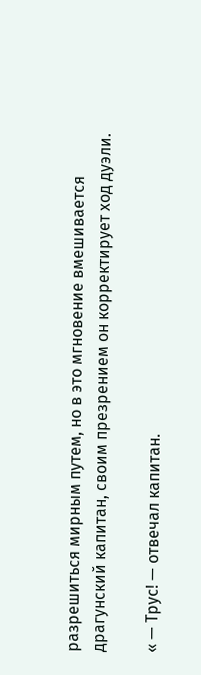разрешиться мирным путем, но в это мгновение вмешивается драгунский капитан, своим презрением он корректирует ход дуэли.

« — Трус! — отвечал капитан.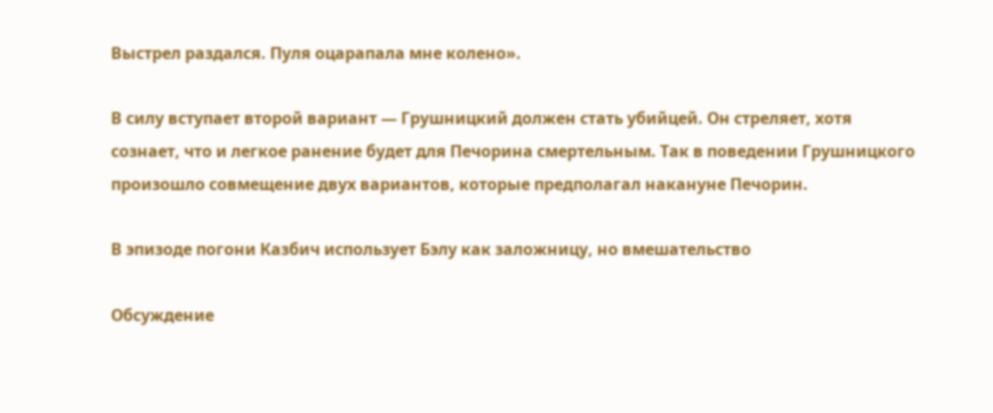Выстрел раздался. Пуля оцарапала мне колено».

В силу вступает второй вариант — Грушницкий должен стать убийцей. Он стреляет, хотя сознает, что и легкое ранение будет для Печорина смертельным. Так в поведении Грушницкого произошло совмещение двух вариантов, которые предполагал накануне Печорин.

В эпизоде погони Казбич использует Бэлу как заложницу, но вмешательство

Обсуждение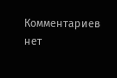Комментариев нет